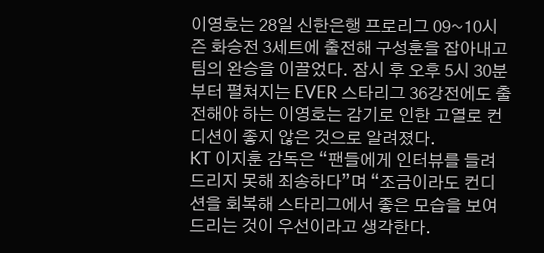이영호는 28일 신한은행 프로리그 09~10시즌 화승전 3세트에 출전해 구성훈을 잡아내고 팀의 완승을 이끌었다. 잠시 후 오후 5시 30분부터 펼쳐지는 EVER 스타리그 36강전에도 출전해야 하는 이영호는 감기로 인한 고열로 컨디션이 좋지 않은 것으로 알려졌다.
KT 이지훈 감독은 “팬들에게 인터뷰를 들려드리지 못해 죄송하다”며 “조금이라도 컨디션을 회복해 스타리그에서 좋은 모습을 보여드리는 것이 우선이라고 생각한다.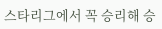스타리그에서 꼭 승리해 승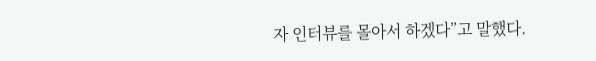자 인터뷰를 몰아서 하겠다”고 말했다.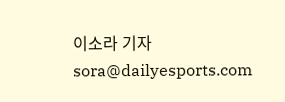이소라 기자 sora@dailyesports.com